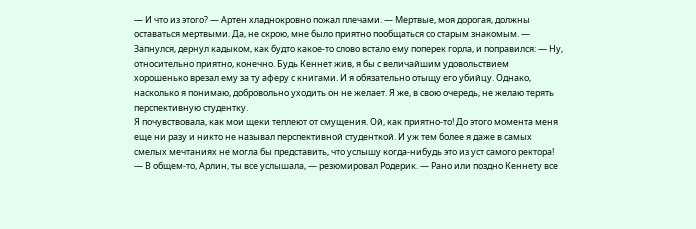— И что из этого? — Артен хладнокровно пожал плечами. — Мертвые, моя дорогая, должны оставаться мертвыми. Да, не скрою, мне было приятно пообщаться со старым знакомым. — Запнулся, дернул кадыком, как будто какое-то слово встало ему поперек горла, и поправился: — Ну, относительно приятно, конечно. Будь Кеннет жив, я бы с величайшим удовольствием хорошенько врезал ему за ту аферу с книгами. И я обязательно отыщу его убийцу. Однако, насколько я понимаю, добровольно уходить он не желает. Я же, в свою очередь, не желаю терять перспективную студентку.
Я почувствовала, как мои щеки теплеют от смущения. Ой, как приятно-то! До этого момента меня еще ни разу и никто не называл перспективной студенткой. И уж тем более я даже в самых смелых мечтаниях не могла бы представить, что услышу когда-нибудь это из уст самого ректора!
— В общем-то, Арлин, ты все услышала, — резюмировал Родерик. — Рано или поздно Кеннету все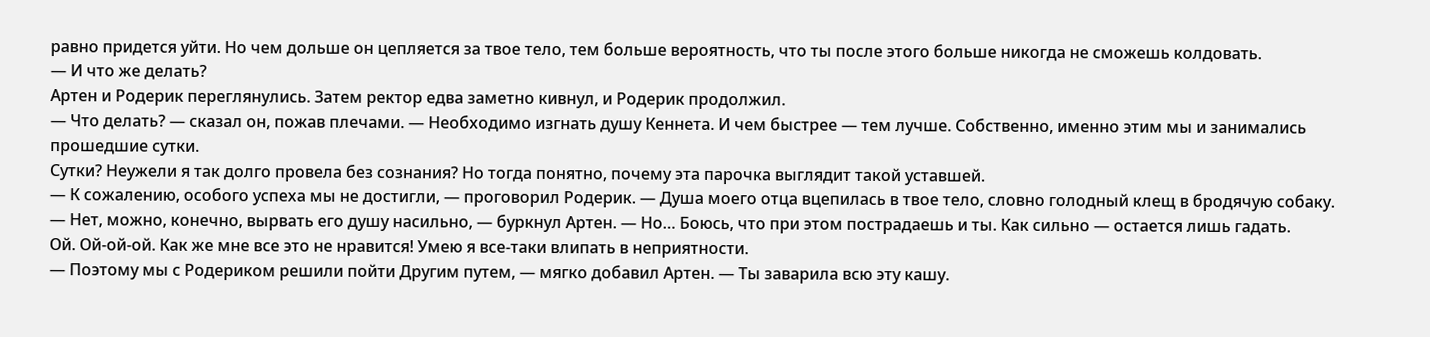равно придется уйти. Но чем дольше он цепляется за твое тело, тем больше вероятность, что ты после этого больше никогда не сможешь колдовать.
— И что же делать?
Артен и Родерик переглянулись. Затем ректор едва заметно кивнул, и Родерик продолжил.
— Что делать? — сказал он, пожав плечами. — Необходимо изгнать душу Кеннета. И чем быстрее — тем лучше. Собственно, именно этим мы и занимались прошедшие сутки.
Сутки? Неужели я так долго провела без сознания? Но тогда понятно, почему эта парочка выглядит такой уставшей.
— К сожалению, особого успеха мы не достигли, — проговорил Родерик. — Душа моего отца вцепилась в твое тело, словно голодный клещ в бродячую собаку.
— Нет, можно, конечно, вырвать его душу насильно, — буркнул Артен. — Но… Боюсь, что при этом пострадаешь и ты. Как сильно — остается лишь гадать.
Ой. Ой-ой-ой. Как же мне все это не нравится! Умею я все-таки влипать в неприятности.
— Поэтому мы с Родериком решили пойти Другим путем, — мягко добавил Артен. — Ты заварила всю эту кашу.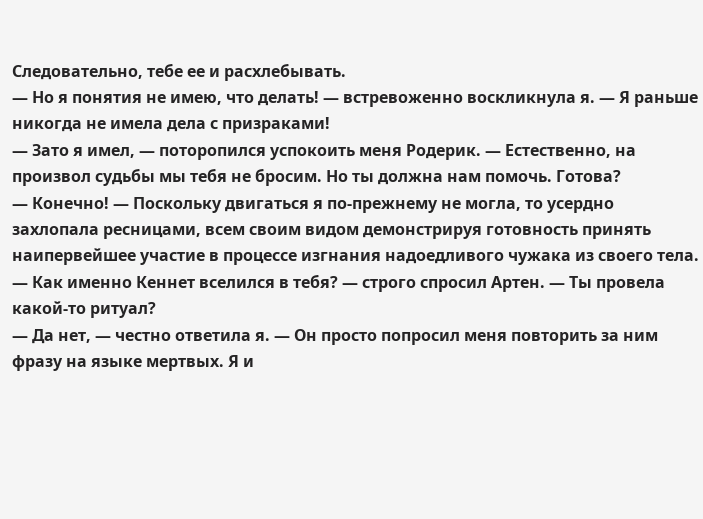Следовательно, тебе ее и расхлебывать.
— Но я понятия не имею, что делать! — встревоженно воскликнула я. — Я раньше никогда не имела дела с призраками!
— Зато я имел, — поторопился успокоить меня Родерик. — Естественно, на произвол судьбы мы тебя не бросим. Но ты должна нам помочь. Готова?
— Конечно! — Поскольку двигаться я по-прежнему не могла, то усердно захлопала ресницами, всем своим видом демонстрируя готовность принять наипервейшее участие в процессе изгнания надоедливого чужака из своего тела.
— Как именно Кеннет вселился в тебя? — строго спросил Артен. — Ты провела какой-то ритуал?
— Да нет, — честно ответила я. — Он просто попросил меня повторить за ним фразу на языке мертвых. Я и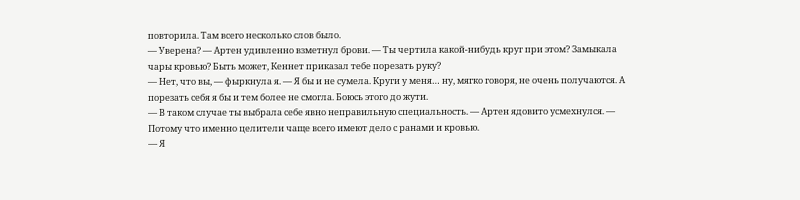повторила. Там всего несколько слов было.
— Уверена? — Артен удивленно взметнул брови. — Ты чертила какой-нибудь круг при этом? Замыкала чары кровью? Быть может, Кеннет приказал тебе порезать руку?
— Нет, что вы, — фыркнула я. — Я бы и не сумела. Круги у меня… ну, мягко говоря, не очень получаются. А порезать себя я бы и тем более не смогла. Боюсь этого до жути.
— В таком случае ты выбрала себе явно неправильную специальность. — Артен ядовито усмехнулся. — Потому что именно целители чаще всего имеют дело с ранами и кровью.
— Я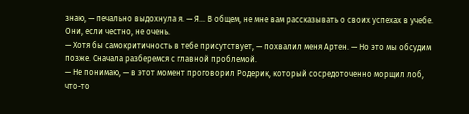знаю, — печально выдохнула я. — Я… В общем, не мне вам рассказывать о своих успехах в учебе. Они, если честно, не очень.
— Хотя бы самокритичность в тебе присутствует, — похвалил меня Артен. — Но это мы обсудим позже. Сначала разберемся с главной проблемой.
— Не понимаю, — в этот момент проговорил Родерик, который сосредоточенно морщил лоб, что-то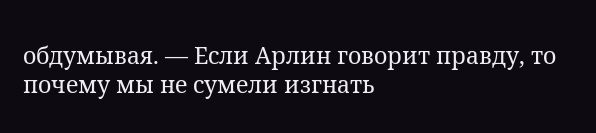обдумывая. — Если Арлин говорит правду, то почему мы не сумели изгнать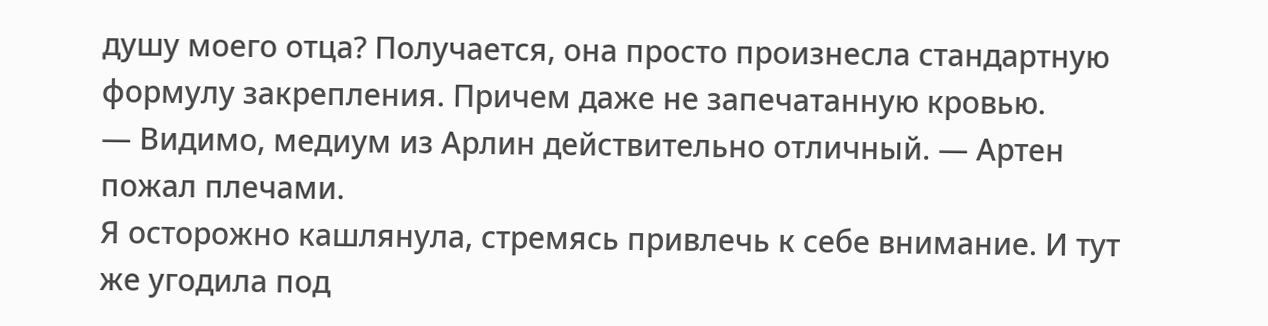душу моего отца? Получается, она просто произнесла стандартную формулу закрепления. Причем даже не запечатанную кровью.
— Видимо, медиум из Арлин действительно отличный. — Артен пожал плечами.
Я осторожно кашлянула, стремясь привлечь к себе внимание. И тут же угодила под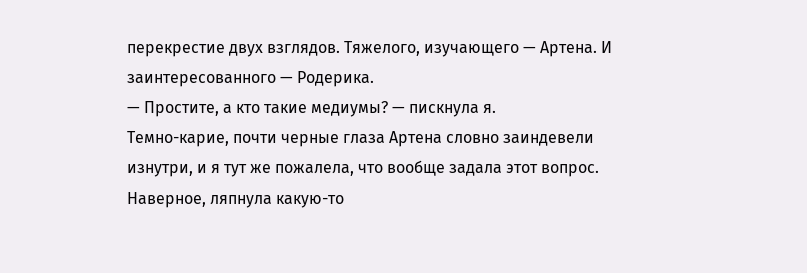перекрестие двух взглядов. Тяжелого, изучающего — Артена. И заинтересованного — Родерика.
— Простите, а кто такие медиумы? — пискнула я.
Темно-карие, почти черные глаза Артена словно заиндевели изнутри, и я тут же пожалела, что вообще задала этот вопрос. Наверное, ляпнула какую-то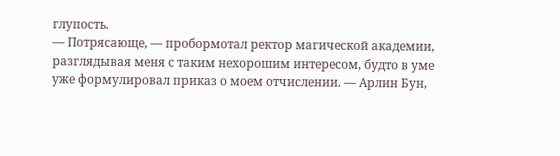глупость.
— Потрясающе, — пробормотал ректор магической академии, разглядывая меня с таким нехорошим интересом, будто в уме уже формулировал приказ о моем отчислении. — Арлин Бун,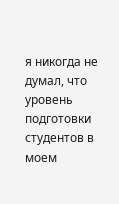я никогда не думал, что уровень подготовки студентов в моем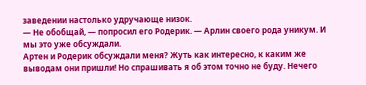заведении настолько удручающе низок.
— Не обобщай, — попросил его Родерик. — Арлин своего рода уникум. И мы это уже обсуждали.
Артен и Родерик обсуждали меня? Жуть как интересно, к каким же выводам они пришли! Но спрашивать я об этом точно не буду. Нечего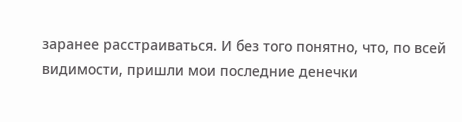заранее расстраиваться. И без того понятно, что, по всей видимости, пришли мои последние денечки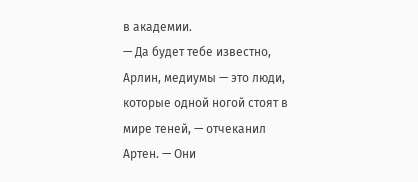в академии.
— Да будет тебе известно, Арлин, медиумы — это люди, которые одной ногой стоят в мире теней, — отчеканил Артен. — Они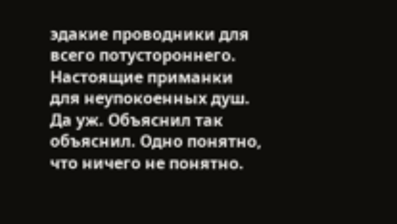эдакие проводники для всего потустороннего. Настоящие приманки для неупокоенных душ.
Да уж. Объяснил так объяснил. Одно понятно, что ничего не понятно.